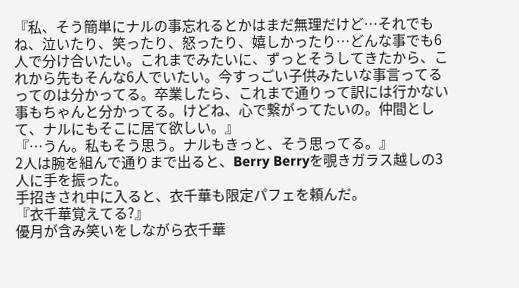『私、そう簡単にナルの事忘れるとかはまだ無理だけど…それでもね、泣いたり、笑ったり、怒ったり、嬉しかったり…どんな事でも6人で分け合いたい。これまでみたいに、ずっとそうしてきたから、これから先もそんな6人でいたい。今すっごい子供みたいな事言ってるってのは分かってる。卒業したら、これまで通りって訳には行かない事もちゃんと分かってる。けどね、心で繋がってたいの。仲間として、ナルにもそこに居て欲しい。』
『…うん。私もそう思う。ナルもきっと、そう思ってる。』
2人は腕を組んで通りまで出ると、Berry Berryを覗きガラス越しの3人に手を振った。
手招きされ中に入ると、衣千華も限定パフェを頼んだ。
『衣千華覚えてる?』
優月が含み笑いをしながら衣千華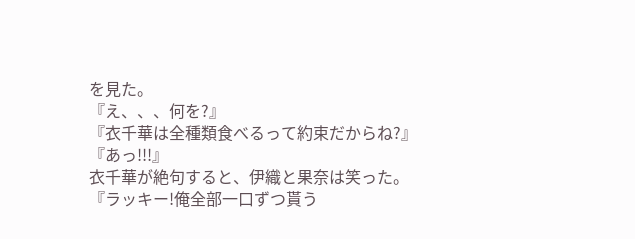を見た。
『え、、、何を?』
『衣千華は全種類食べるって約束だからね?』
『あっ!!!』
衣千華が絶句すると、伊織と果奈は笑った。
『ラッキー!俺全部一口ずつ貰う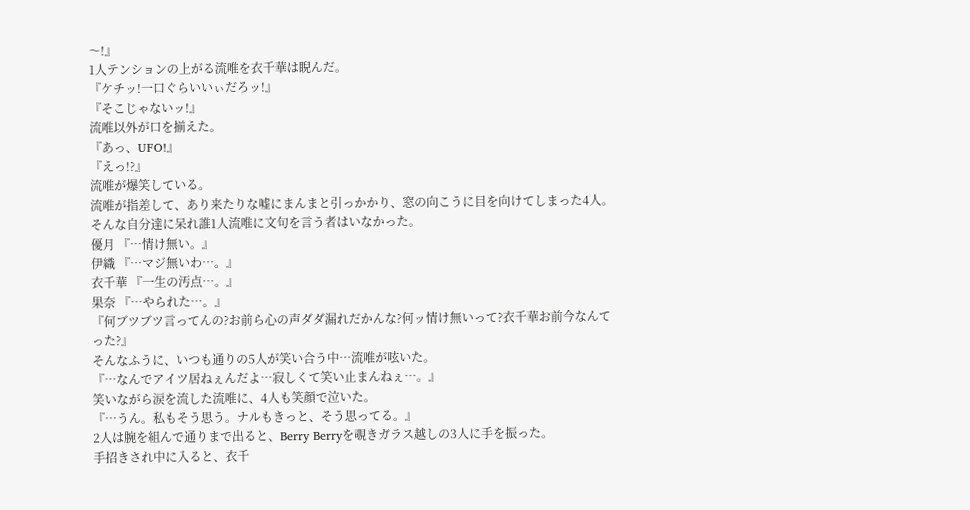〜!』
1人テンションの上がる流唯を衣千華は睨んだ。
『ケチッ!一口ぐらいいぃだろッ!』
『そこじゃないッ!』
流唯以外が口を揃えた。
『あっ、UFO!』
『えっ!?』
流唯が爆笑している。
流唯が指差して、あり来たりな嘘にまんまと引っかかり、窓の向こうに目を向けてしまった4人。そんな自分達に呆れ誰1人流唯に文句を言う者はいなかった。
優月 『…情け無い。』
伊織 『…マジ無いわ…。』
衣千華 『一生の汚点…。』
果奈 『…やられた…。』
『何ブツブツ言ってんの?お前ら心の声ダダ漏れだかんな?何ッ情け無いって?衣千華お前今なんてった?』
そんなふうに、いつも通りの5人が笑い合う中…流唯が呟いた。
『…なんでアイツ居ねぇんだよ…寂しくて笑い止まんねぇ…。』
笑いながら涙を流した流唯に、4人も笑顔で泣いた。
『…うん。私もそう思う。ナルもきっと、そう思ってる。』
2人は腕を組んで通りまで出ると、Berry Berryを覗きガラス越しの3人に手を振った。
手招きされ中に入ると、衣千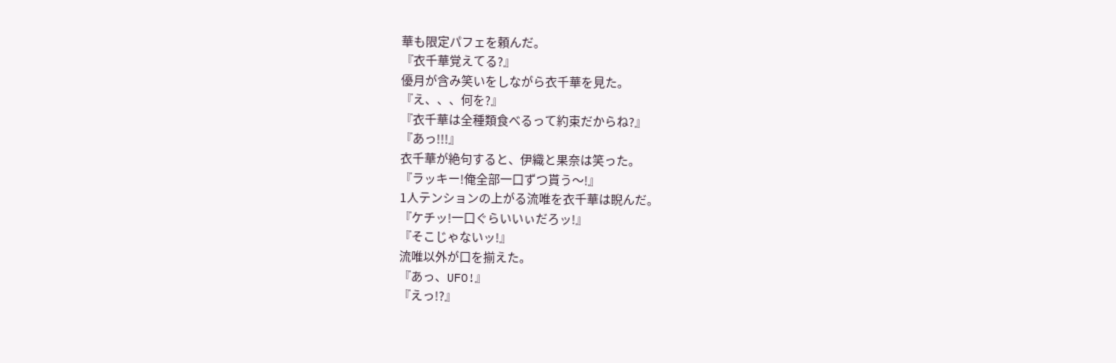華も限定パフェを頼んだ。
『衣千華覚えてる?』
優月が含み笑いをしながら衣千華を見た。
『え、、、何を?』
『衣千華は全種類食べるって約束だからね?』
『あっ!!!』
衣千華が絶句すると、伊織と果奈は笑った。
『ラッキー!俺全部一口ずつ貰う〜!』
1人テンションの上がる流唯を衣千華は睨んだ。
『ケチッ!一口ぐらいいぃだろッ!』
『そこじゃないッ!』
流唯以外が口を揃えた。
『あっ、UFO!』
『えっ!?』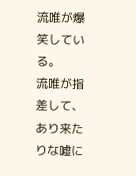流唯が爆笑している。
流唯が指差して、あり来たりな嘘に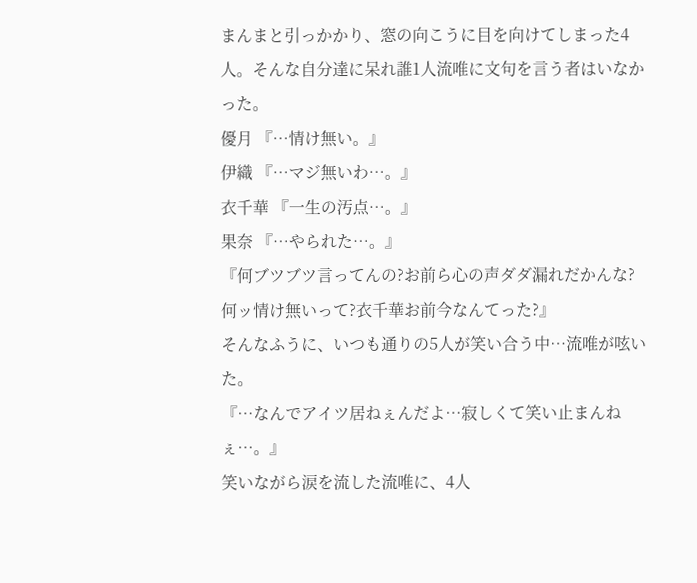まんまと引っかかり、窓の向こうに目を向けてしまった4人。そんな自分達に呆れ誰1人流唯に文句を言う者はいなかった。
優月 『…情け無い。』
伊織 『…マジ無いわ…。』
衣千華 『一生の汚点…。』
果奈 『…やられた…。』
『何ブツブツ言ってんの?お前ら心の声ダダ漏れだかんな?何ッ情け無いって?衣千華お前今なんてった?』
そんなふうに、いつも通りの5人が笑い合う中…流唯が呟いた。
『…なんでアイツ居ねぇんだよ…寂しくて笑い止まんねぇ…。』
笑いながら涙を流した流唯に、4人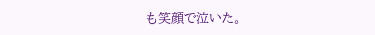も笑顔で泣いた。